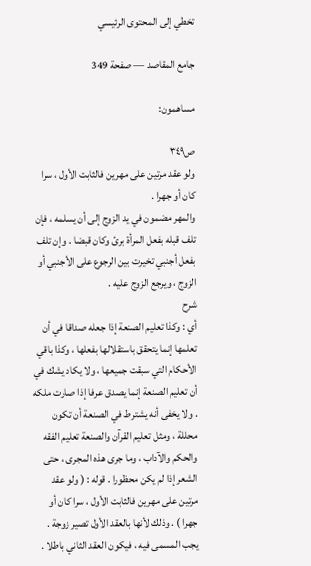تخطي إلى المحتوى الرئيسي

جامع المقاصد — صفحة 349

مساهمون:

ص٣٤٩
ولو عقد مرتين على مهرين فالثابت الأول ، سرا كان أو جهرا .
والمهر مضمون في يد الزوج إلى أن يسلمه ، فإن تلف قبله بفعل المرأة برئ وكان قبضا . وإن تلف بفعل أجنبي تخيرت بين الرجوع على الأجنبي أو الزوج ، ويرجع الزوج عليه .
شرح
أي : وكذا تعليم الصنعة إذا جعله صداقا في أن تعلمها إنما يتحقق باستقلالها بفعلها ، وكذا باقي الأحكام التي سبقت جميعها ، ولا يكاد يشك في أن تعليم الصنعة إنما يصدق عرفا إذا صارت ملكه . ولا يخفى أنه يشترط في الصنعة أن تكون محللة ، ومثل تعليم القرآن والصنعة تعليم الفقه والحكم والآداب ، وما جرى هذه المجرى ، حتى الشعر إذا لم يكن محظورا . قوله : ( ولو عقد مرتين على مهرين فالثابت الأول ، سرا كان أو جهرا ) . وذلك لأنها بالعقد الأول تصير زوجة . يجب المسمى فيه ، فيكون العقد الثاني باطلا .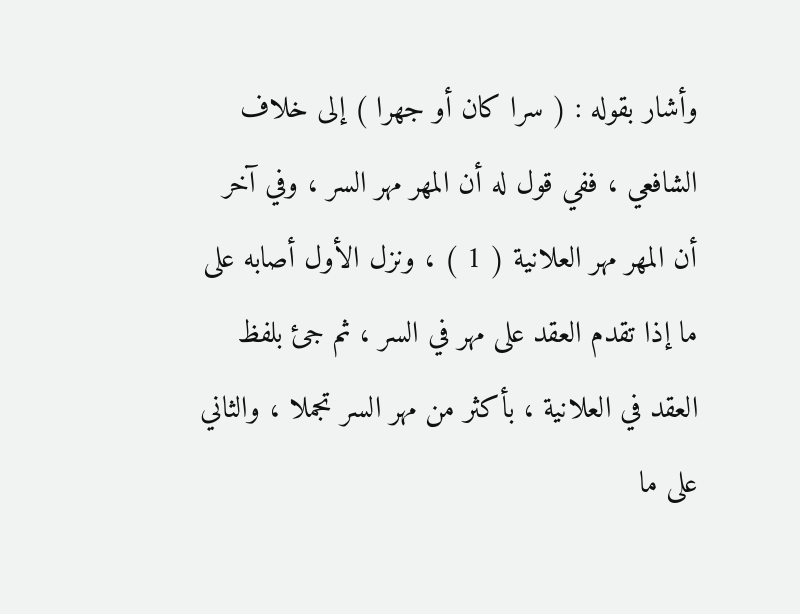وأشار بقوله : ( سرا كان أو جهرا ) إلى خلاف الشافعي ، ففي قول له أن المهر مهر السر ، وفي آخر أن المهر مهر العلانية ( 1 ) ، ونزل الأول أصابه على ما إذا تقدم العقد على مهر في السر ، ثم جئ بلفظ العقد في العلانية ، بأكثر من مهر السر تجملا ، والثاني على ما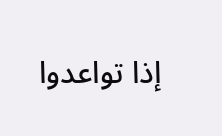إذا تواعدوا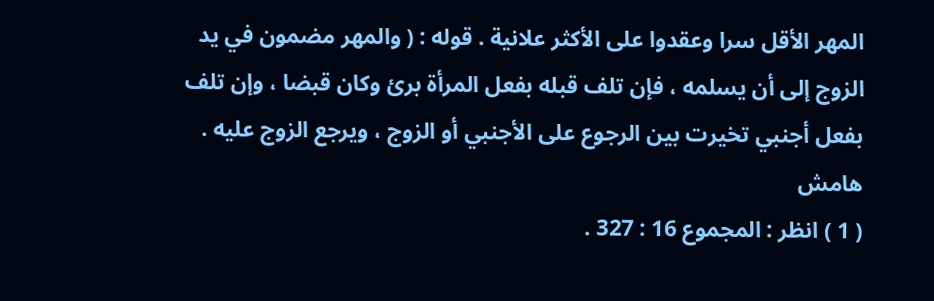المهر الأقل سرا وعقدوا على الأكثر علانية . قوله : ( والمهر مضمون في يد الزوج إلى أن يسلمه ، فإن تلف قبله بفعل المرأة برئ وكان قبضا ، وإن تلف بفعل أجنبي تخيرت بين الرجوع على الأجنبي أو الزوج ، ويرجع الزوج عليه .
هامش
( 1 ) انظر : المجموع 16 : 327 .